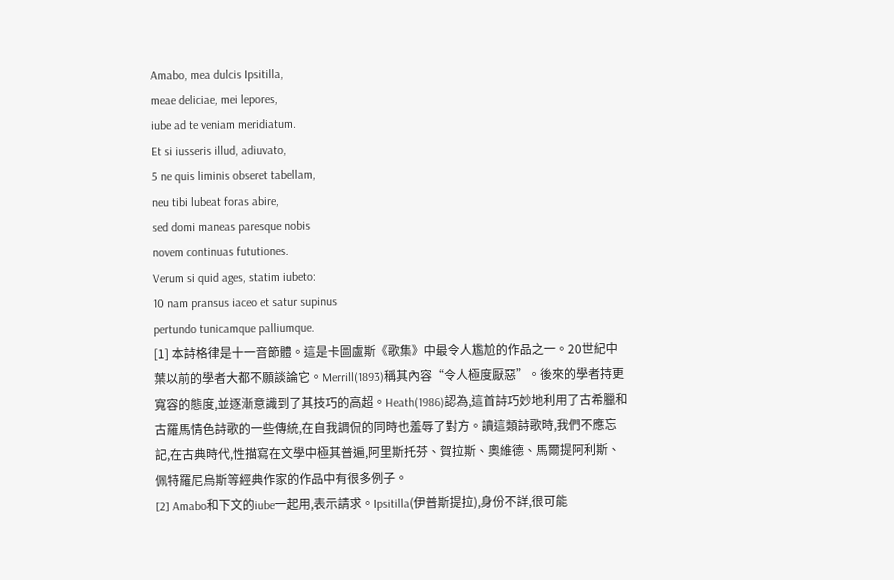Amabo, mea dulcis Ipsitilla,
meae deliciae, mei lepores,
iube ad te veniam meridiatum.
Et si iusseris illud, adiuvato,
5 ne quis liminis obseret tabellam,
neu tibi lubeat foras abire,
sed domi maneas paresque nobis
novem continuas fututiones.
Verum si quid ages, statim iubeto:
10 nam pransus iaceo et satur supinus
pertundo tunicamque palliumque.
[1] 本詩格律是十一音節體。這是卡圖盧斯《歌集》中最令人尷尬的作品之一。20世紀中葉以前的學者大都不願談論它。Merrill(1893)稱其內容“令人極度厭惡”。後來的學者持更寬容的態度,並逐漸意識到了其技巧的高超。Heath(1986)認為,這首詩巧妙地利用了古希臘和古羅馬情色詩歌的一些傳統,在自我調侃的同時也羞辱了對方。讀這類詩歌時,我們不應忘記,在古典時代,性描寫在文學中極其普遍,阿里斯托芬、賀拉斯、奧維德、馬爾提阿利斯、佩特羅尼烏斯等經典作家的作品中有很多例子。
[2] Amabo和下文的iube一起用,表示請求。Ipsitilla(伊普斯提拉),身份不詳,很可能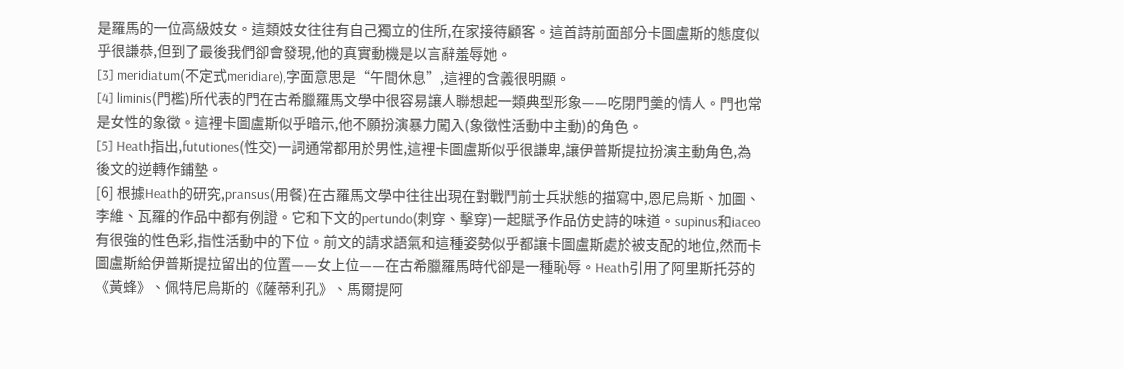是羅馬的一位高級妓女。這類妓女往往有自己獨立的住所,在家接待顧客。這首詩前面部分卡圖盧斯的態度似乎很謙恭,但到了最後我們卻會發現,他的真實動機是以言辭羞辱她。
[3] meridiatum(不定式meridiare),字面意思是“午間休息”,這裡的含義很明顯。
[4] liminis(門檻)所代表的門在古希臘羅馬文學中很容易讓人聯想起一類典型形象——吃閉門羹的情人。門也常是女性的象徵。這裡卡圖盧斯似乎暗示,他不願扮演暴力闖入(象徵性活動中主動)的角色。
[5] Heath指出,fututiones(性交)一詞通常都用於男性,這裡卡圖盧斯似乎很謙卑,讓伊普斯提拉扮演主動角色,為後文的逆轉作鋪墊。
[6] 根據Heath的研究,pransus(用餐)在古羅馬文學中往往出現在對戰鬥前士兵狀態的描寫中,恩尼烏斯、加圖、李維、瓦羅的作品中都有例證。它和下文的pertundo(刺穿、擊穿)一起賦予作品仿史詩的味道。supinus和iaceo有很強的性色彩,指性活動中的下位。前文的請求語氣和這種姿勢似乎都讓卡圖盧斯處於被支配的地位,然而卡圖盧斯給伊普斯提拉留出的位置——女上位——在古希臘羅馬時代卻是一種恥辱。Heath引用了阿里斯托芬的《黃蜂》、佩特尼烏斯的《薩蒂利孔》、馬爾提阿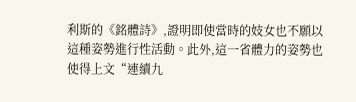利斯的《銘體詩》,證明即使當時的妓女也不願以這種姿勢進行性活動。此外,這一省體力的姿勢也使得上文“連續九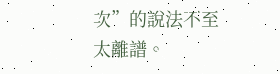次”的說法不至太離譜。